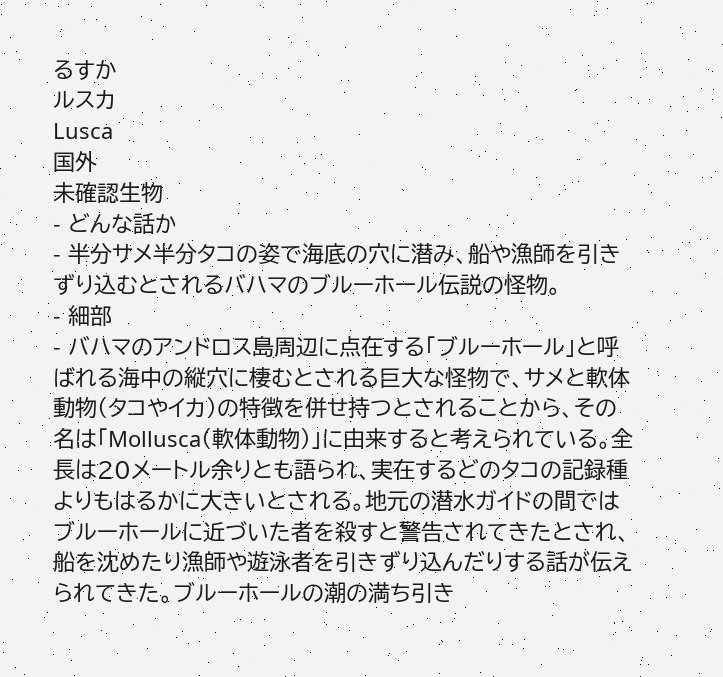るすか
ルスカ
Lusca
国外
未確認生物
- どんな話か
- 半分サメ半分タコの姿で海底の穴に潜み、船や漁師を引きずり込むとされるバハマのブルーホール伝説の怪物。
- 細部
- バハマのアンドロス島周辺に点在する「ブルーホール」と呼ばれる海中の縦穴に棲むとされる巨大な怪物で、サメと軟体動物(タコやイカ)の特徴を併せ持つとされることから、その名は「Mollusca(軟体動物)」に由来すると考えられている。全長は20メートル余りとも語られ、実在するどのタコの記録種よりもはるかに大きいとされる。地元の潜水ガイドの間ではブルーホールに近づいた者を殺すと警告されてきたとされ、船を沈めたり漁師や遊泳者を引きずり込んだりする話が伝えられてきた。ブルーホールの潮の満ち引き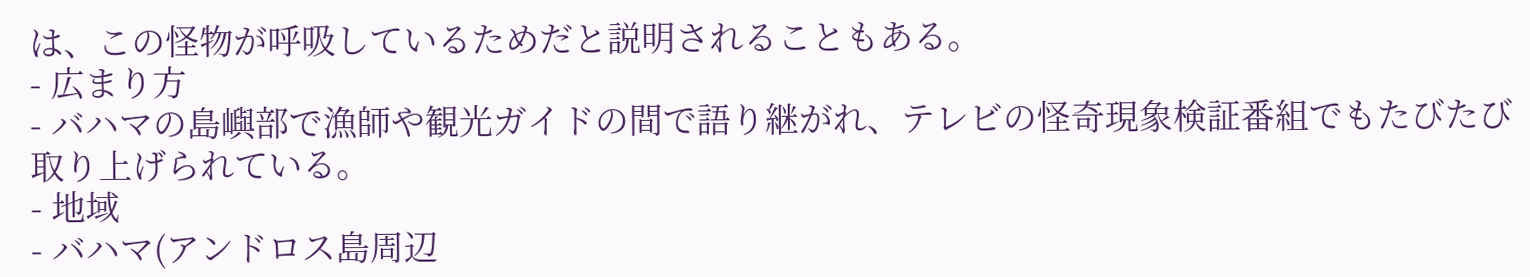は、この怪物が呼吸しているためだと説明されることもある。
- 広まり方
- バハマの島嶼部で漁師や観光ガイドの間で語り継がれ、テレビの怪奇現象検証番組でもたびたび取り上げられている。
- 地域
- バハマ(アンドロス島周辺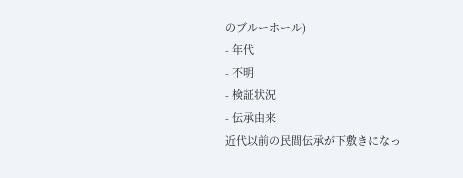のブルーホール)
- 年代
- 不明
- 検証状況
- 伝承由来
近代以前の民間伝承が下敷きになっ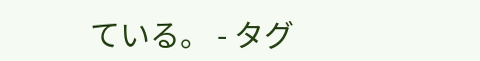ている。 - タグ